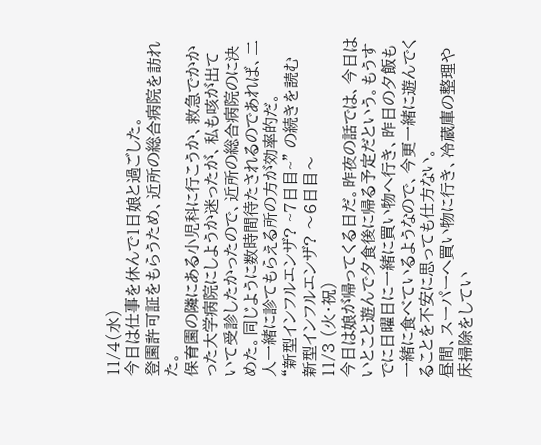11/4(水)
今日は仕事を休んで1日娘と過ごした。
登園許可証をもらうため、近所の総合病院を訪れた。
保育園の隣にある小児科に行こうか、救急でかかった大学病院にしようか迷ったが、私も咳が出ていて受診したかったので、近所の総合病院のに決めた。同じように数時間待たされるのであれば、二人一緒に診てもらえる所の方が効率的だ。
“新型インフルエンザ? ~7日目~” の続きを読む
新型インフルエンザ? 〜6日目〜
11/3 (火・祝)
今日は娘が帰ってくる日だ。昨夜の話では、今日はいとこと遊んで夕食後に帰る予定だという。もうすでに日曜日に一緒に買い物へ行き、昨日の夕飯も一緒に食べているようなので、今更一緒に遊んでくることを不安に思っても仕方ない。
昼間、スーパーへ買い物に行き、冷蔵庫の整理や床掃除をしてい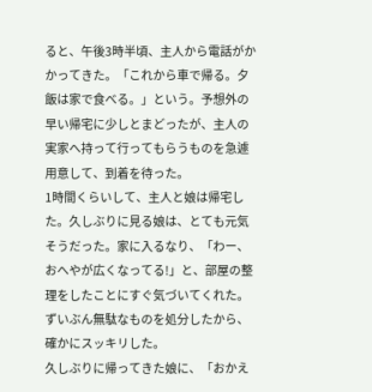ると、午後3時半頃、主人から電話がかかってきた。「これから車で帰る。夕飯は家で食べる。」という。予想外の早い帰宅に少しとまどったが、主人の実家へ持って行ってもらうものを急遽用意して、到着を待った。
1時間くらいして、主人と娘は帰宅した。久しぶりに見る娘は、とても元気そうだった。家に入るなり、「わー、おへやが広くなってる!」と、部屋の整理をしたことにすぐ気づいてくれた。ずいぶん無駄なものを処分したから、確かにスッキリした。
久しぶりに帰ってきた娘に、「おかえ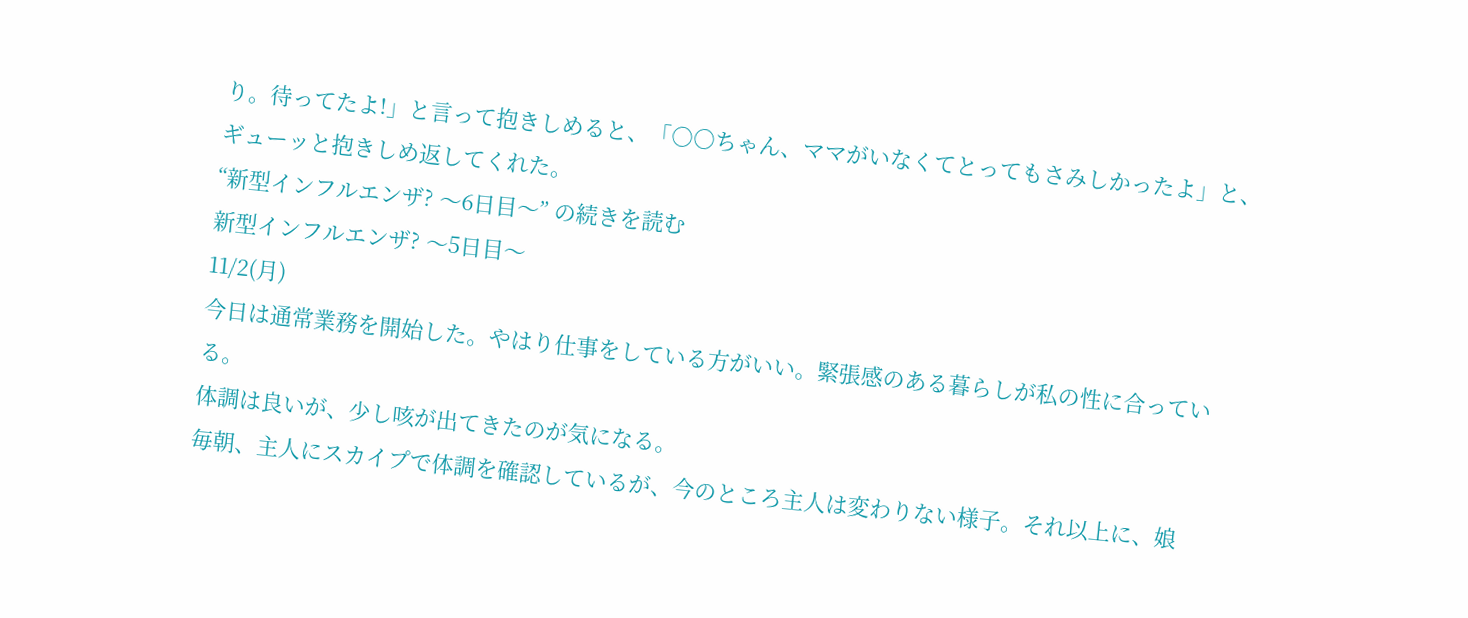り。待ってたよ!」と言って抱きしめると、「○○ちゃん、ママがいなくてとってもさみしかったよ」と、ギューッと抱きしめ返してくれた。
“新型インフルエンザ? 〜6日目〜” の続きを読む
新型インフルエンザ? 〜5日目〜
11/2(月)
今日は通常業務を開始した。やはり仕事をしている方がいい。緊張感のある暮らしが私の性に合っている。
体調は良いが、少し咳が出てきたのが気になる。
毎朝、主人にスカイプで体調を確認しているが、今のところ主人は変わりない様子。それ以上に、娘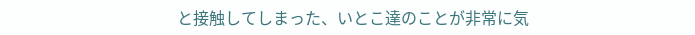と接触してしまった、いとこ達のことが非常に気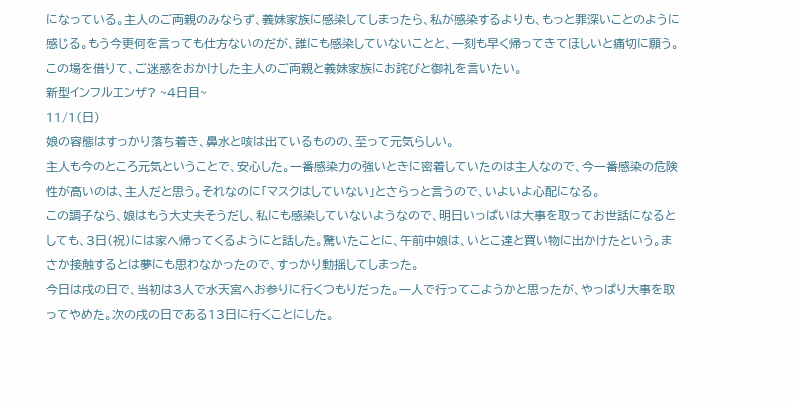になっている。主人のご両親のみならず、義妹家族に感染してしまったら、私が感染するよりも、もっと罪深いことのように感じる。もう今更何を言っても仕方ないのだが、誰にも感染していないことと、一刻も早く帰ってきてほしいと痛切に願う。
この場を借りて、ご迷惑をおかけした主人のご両親と義妹家族にお詫びと御礼を言いたい。
新型インフルエンザ? ~4日目~
11/1(日)
娘の容態はすっかり落ち着き、鼻水と咳は出ているものの、至って元気らしい。
主人も今のところ元気ということで、安心した。一番感染力の強いときに密着していたのは主人なので、今一番感染の危険性が高いのは、主人だと思う。それなのに「マスクはしていない」とさらっと言うので、いよいよ心配になる。
この調子なら、娘はもう大丈夫そうだし、私にも感染していないようなので、明日いっぱいは大事を取ってお世話になるとしても、3日(祝)には家へ帰ってくるようにと話した。驚いたことに、午前中娘は、いとこ達と買い物に出かけたという。まさか接触するとは夢にも思わなかったので、すっかり動揺してしまった。
今日は戌の日で、当初は3人で水天宮へお参りに行くつもりだった。一人で行ってこようかと思ったが、やっぱり大事を取ってやめた。次の戌の日である13日に行くことにした。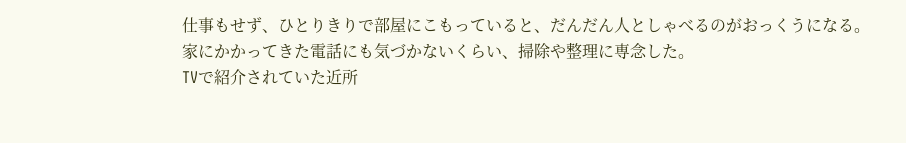仕事もせず、ひとりきりで部屋にこもっていると、だんだん人としゃべるのがおっくうになる。
家にかかってきた電話にも気づかないくらい、掃除や整理に専念した。
TVで紹介されていた近所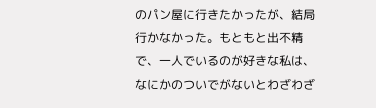のパン屋に行きたかったが、結局行かなかった。もともと出不精で、一人でいるのが好きな私は、なにかのついでがないとわざわざ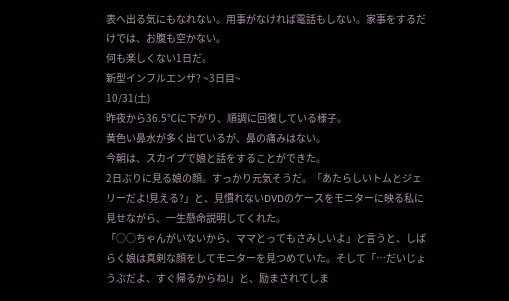表へ出る気にもなれない。用事がなければ電話もしない。家事をするだけでは、お腹も空かない。
何も楽しくない1日だ。
新型インフルエンザ? ~3日目~
10/31(土)
昨夜から36.5℃に下がり、順調に回復している様子。
黄色い鼻水が多く出ているが、鼻の痛みはない。
今朝は、スカイプで娘と話をすることができた。
2日ぶりに見る娘の顔。すっかり元気そうだ。「あたらしいトムとジェリーだよ!見える?」と、見慣れないDVDのケースをモニターに映る私に見せながら、一生懸命説明してくれた。
「○○ちゃんがいないから、ママとってもさみしいよ」と言うと、しばらく娘は真剣な顔をしてモニターを見つめていた。そして「…だいじょうぶだよ、すぐ帰るからね!」と、励まされてしま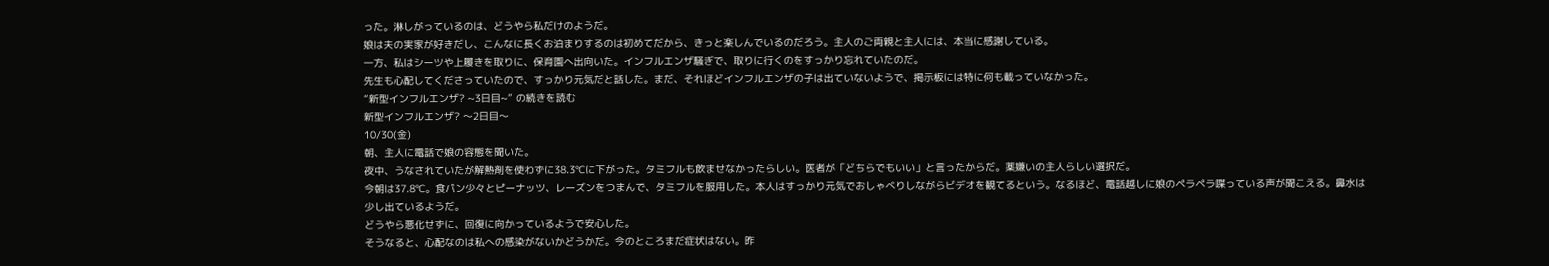った。淋しがっているのは、どうやら私だけのようだ。
娘は夫の実家が好きだし、こんなに長くお泊まりするのは初めてだから、きっと楽しんでいるのだろう。主人のご両親と主人には、本当に感謝している。
一方、私はシーツや上履きを取りに、保育園へ出向いた。インフルエンザ騒ぎで、取りに行くのをすっかり忘れていたのだ。
先生も心配してくださっていたので、すっかり元気だと話した。まだ、それほどインフルエンザの子は出ていないようで、掲示板には特に何も載っていなかった。
“新型インフルエンザ? ~3日目~” の続きを読む
新型インフルエンザ? 〜2日目〜
10/30(金)
朝、主人に電話で娘の容態を聞いた。
夜中、うなされていたが解熱剤を使わずに38.3℃に下がった。タミフルも飲ませなかったらしい。医者が「どちらでもいい」と言ったからだ。薬嫌いの主人らしい選択だ。
今朝は37.8℃。食パン少々とピーナッツ、レーズンをつまんで、タミフルを服用した。本人はすっかり元気でおしゃべりしながらビデオを観てるという。なるほど、電話越しに娘のペラペラ喋っている声が聞こえる。鼻水は少し出ているようだ。
どうやら悪化せずに、回復に向かっているようで安心した。
そうなると、心配なのは私への感染がないかどうかだ。今のところまだ症状はない。昨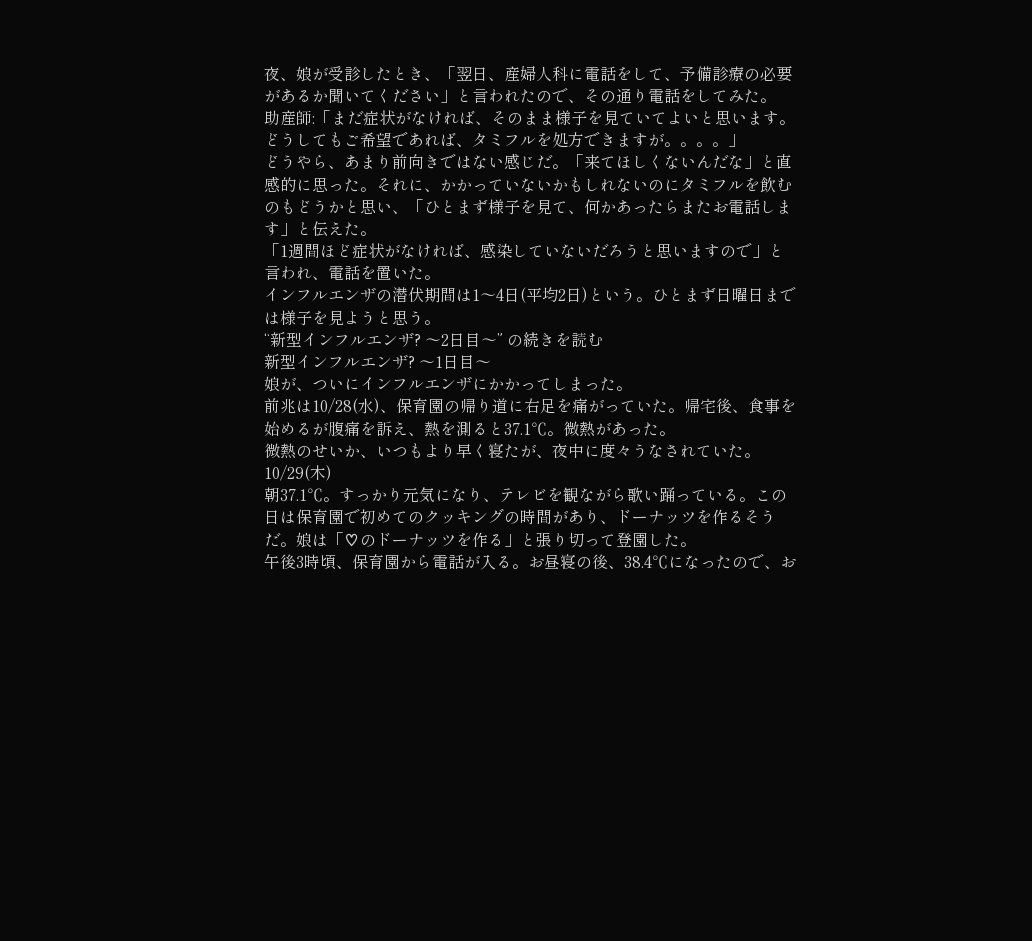夜、娘が受診したとき、「翌日、産婦人科に電話をして、予備診療の必要があるか聞いてください」と言われたので、その通り電話をしてみた。
助産師:「まだ症状がなければ、そのまま様子を見ていてよいと思います。
どうしてもご希望であれば、タミフルを処方できますが。。。。」
どうやら、あまり前向きではない感じだ。「来てほしくないんだな」と直感的に思った。それに、かかっていないかもしれないのにタミフルを飲むのもどうかと思い、「ひとまず様子を見て、何かあったらまたお電話します」と伝えた。
「1週間ほど症状がなければ、感染していないだろうと思いますので」と言われ、電話を置いた。
インフルエンザの潜伏期間は1〜4日(平均2日)という。ひとまず日曜日までは様子を見ようと思う。
“新型インフルエンザ? 〜2日目〜” の続きを読む
新型インフルエンザ? 〜1日目〜
娘が、ついにインフルエンザにかかってしまった。
前兆は10/28(水)、保育園の帰り道に右足を痛がっていた。帰宅後、食事を始めるが腹痛を訴え、熱を測ると37.1℃。微熱があった。
微熱のせいか、いつもより早く寝たが、夜中に度々うなされていた。
10/29(木)
朝37.1℃。すっかり元気になり、テレビを観ながら歌い踊っている。この日は保育園で初めてのクッキングの時間があり、ドーナッツを作るそうだ。娘は「♡のドーナッツを作る」と張り切って登園した。
午後3時頃、保育園から電話が入る。お昼寝の後、38.4℃になったので、お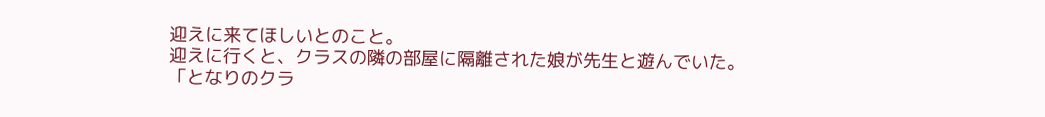迎えに来てほしいとのこと。
迎えに行くと、クラスの隣の部屋に隔離された娘が先生と遊んでいた。
「となりのクラ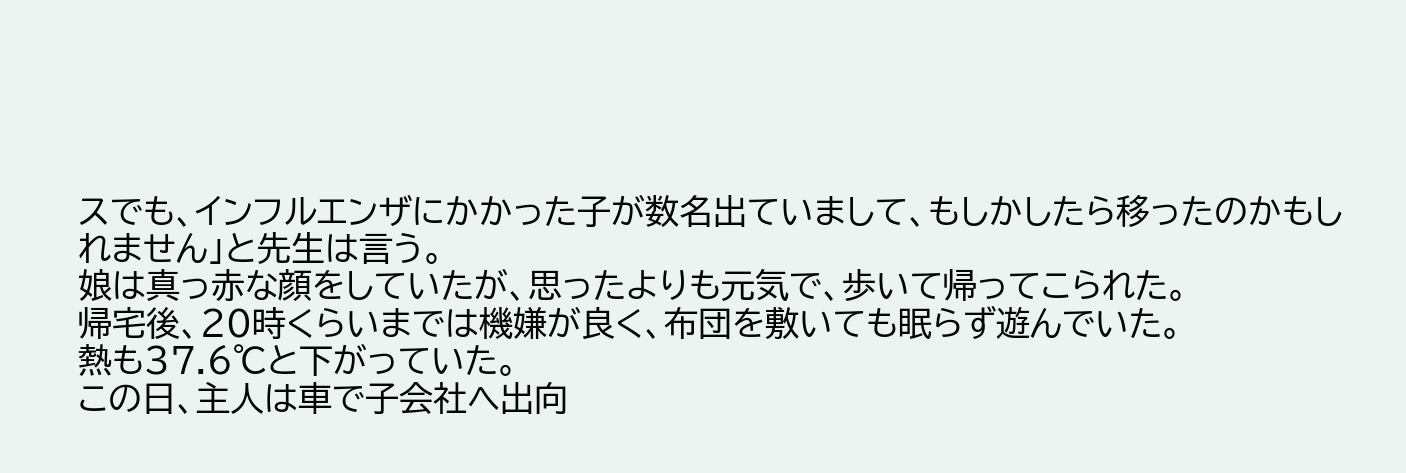スでも、インフルエンザにかかった子が数名出ていまして、もしかしたら移ったのかもしれません」と先生は言う。
娘は真っ赤な顔をしていたが、思ったよりも元気で、歩いて帰ってこられた。
帰宅後、20時くらいまでは機嫌が良く、布団を敷いても眠らず遊んでいた。
熱も37.6℃と下がっていた。
この日、主人は車で子会社へ出向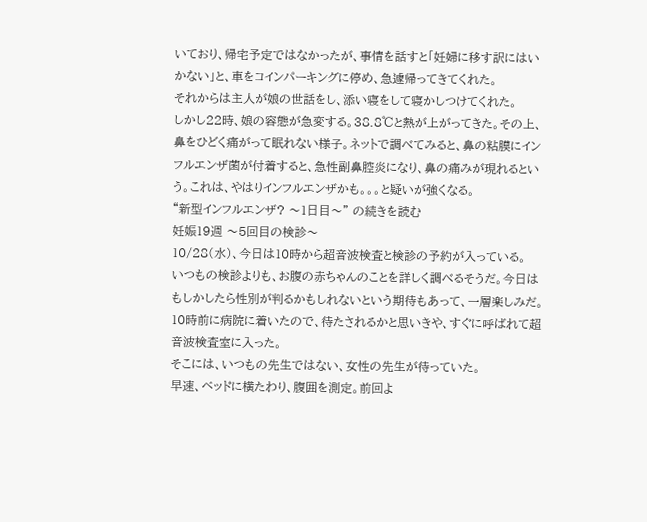いており、帰宅予定ではなかったが、事情を話すと「妊婦に移す訳にはいかない」と、車をコインパーキングに停め、急遽帰ってきてくれた。
それからは主人が娘の世話をし、添い寝をして寝かしつけてくれた。
しかし22時、娘の容態が急変する。38.8℃と熱が上がってきた。その上、鼻をひどく痛がって眠れない様子。ネットで調べてみると、鼻の粘膜にインフルエンザ菌が付着すると、急性副鼻腔炎になり、鼻の痛みが現れるという。これは、やはりインフルエンザかも。。。と疑いが強くなる。
“新型インフルエンザ? 〜1日目〜” の続きを読む
妊娠19週 〜5回目の検診〜
10/28(水)、今日は10時から超音波検査と検診の予約が入っている。
いつもの検診よりも、お腹の赤ちゃんのことを詳しく調べるそうだ。今日はもしかしたら性別が判るかもしれないという期待もあって、一層楽しみだ。
10時前に病院に着いたので、待たされるかと思いきや、すぐに呼ばれて超音波検査室に入った。
そこには、いつもの先生ではない、女性の先生が待っていた。
早速、ベッドに横たわり、腹囲を測定。前回よ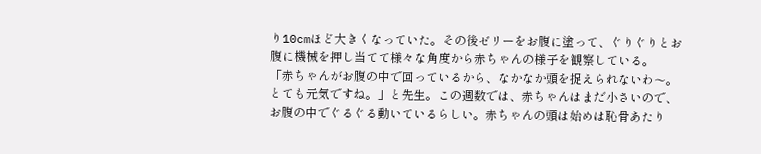り10cmほど大きくなっていた。その後ゼリーをお腹に塗って、ぐりぐりとお腹に機械を押し当てて様々な角度から赤ちゃんの様子を観察している。
「赤ちゃんがお腹の中で回っているから、なかなか頭を捉えられないわ〜。とても元気ですね。」と先生。この週数では、赤ちゃんはまだ小さいので、お腹の中でぐるぐる動いているらしい。赤ちゃんの頭は始めは恥骨あたり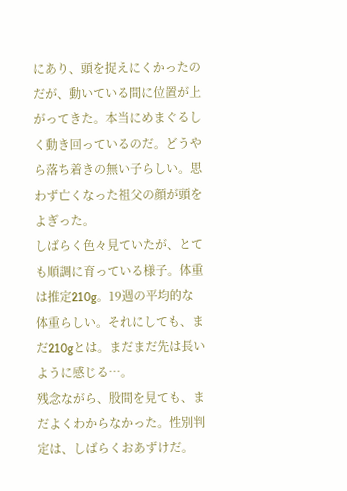にあり、頭を捉えにくかったのだが、動いている間に位置が上がってきた。本当にめまぐるしく動き回っているのだ。どうやら落ち着きの無い子らしい。思わず亡くなった祖父の顔が頭をよぎった。
しばらく色々見ていたが、とても順調に育っている様子。体重は推定210g。19週の平均的な体重らしい。それにしても、まだ210gとは。まだまだ先は長いように感じる…。
残念ながら、股間を見ても、まだよくわからなかった。性別判定は、しばらくおあずけだ。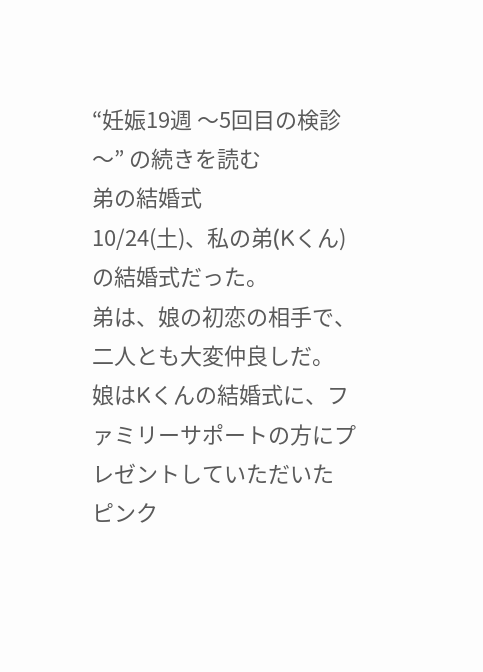“妊娠19週 〜5回目の検診〜” の続きを読む
弟の結婚式
10/24(土)、私の弟(Kくん)の結婚式だった。
弟は、娘の初恋の相手で、二人とも大変仲良しだ。
娘はKくんの結婚式に、ファミリーサポートの方にプレゼントしていただいた
ピンク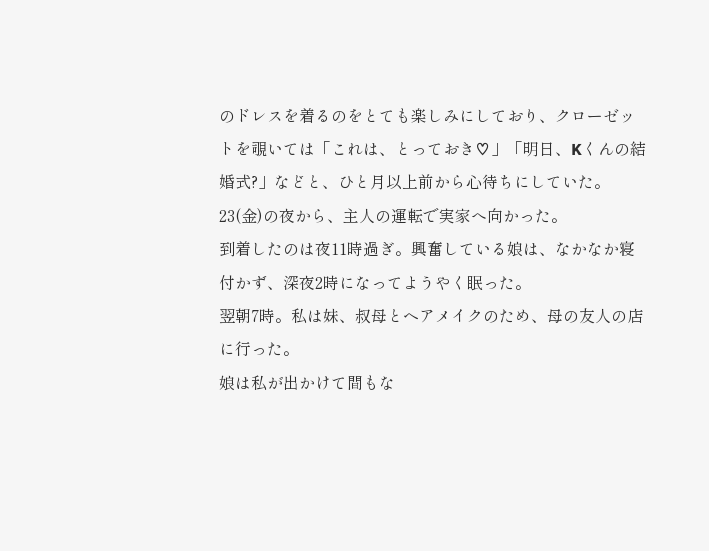のドレスを着るのをとても楽しみにしており、クローゼットを覗いては「これは、とっておき♡」「明日、Kくんの結婚式?」などと、ひと月以上前から心待ちにしていた。
23(金)の夜から、主人の運転で実家へ向かった。
到着したのは夜11時過ぎ。興奮している娘は、なかなか寝付かず、深夜2時になってようやく眠った。
翌朝7時。私は妹、叔母とヘアメイクのため、母の友人の店に行った。
娘は私が出かけて間もな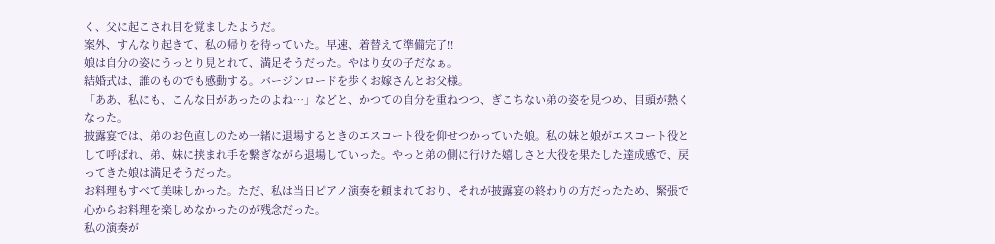く、父に起こされ目を覚ましたようだ。
案外、すんなり起きて、私の帰りを待っていた。早速、着替えて準備完了!!
娘は自分の姿にうっとり見とれて、満足そうだった。やはり女の子だなぁ。
結婚式は、誰のものでも感動する。バージンロードを歩くお嫁さんとお父様。
「ああ、私にも、こんな日があったのよね…」などと、かつての自分を重ねつつ、ぎこちない弟の姿を見つめ、目頭が熱くなった。
披露宴では、弟のお色直しのため一緒に退場するときのエスコート役を仰せつかっていた娘。私の妹と娘がエスコート役として呼ばれ、弟、妹に挟まれ手を繋ぎながら退場していった。やっと弟の側に行けた嬉しさと大役を果たした達成感で、戻ってきた娘は満足そうだった。
お料理もすべて美味しかった。ただ、私は当日ピアノ演奏を頼まれており、それが披露宴の終わりの方だったため、緊張で心からお料理を楽しめなかったのが残念だった。
私の演奏が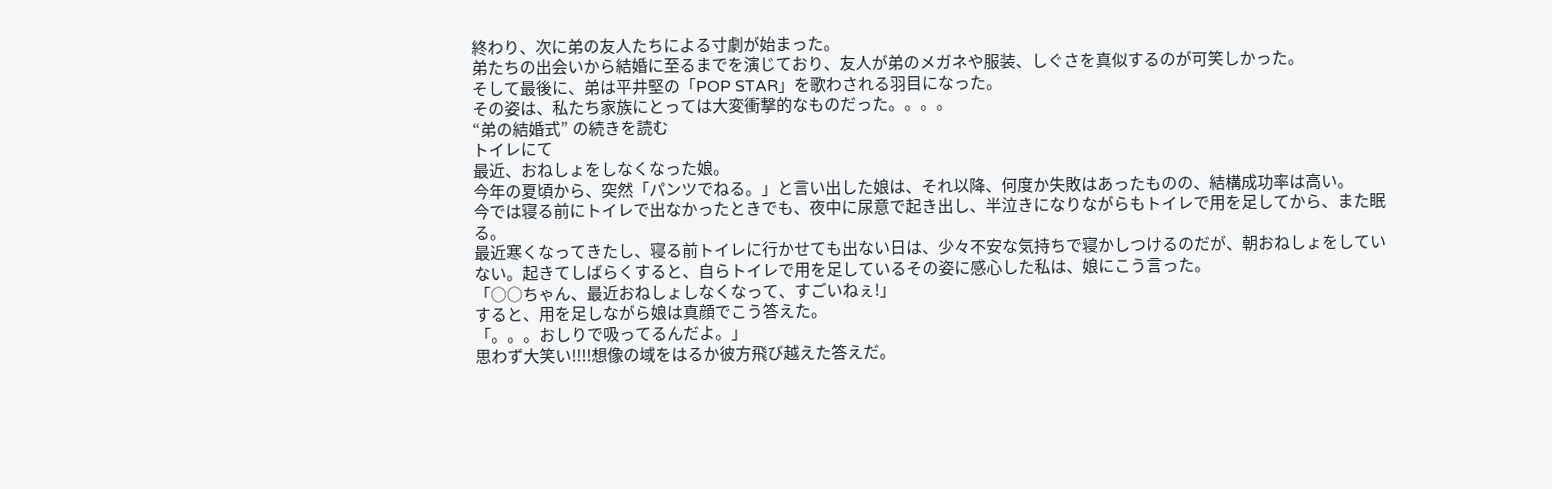終わり、次に弟の友人たちによる寸劇が始まった。
弟たちの出会いから結婚に至るまでを演じており、友人が弟のメガネや服装、しぐさを真似するのが可笑しかった。
そして最後に、弟は平井堅の「POP STAR」を歌わされる羽目になった。
その姿は、私たち家族にとっては大変衝撃的なものだった。。。。
“弟の結婚式” の続きを読む
トイレにて
最近、おねしょをしなくなった娘。
今年の夏頃から、突然「パンツでねる。」と言い出した娘は、それ以降、何度か失敗はあったものの、結構成功率は高い。
今では寝る前にトイレで出なかったときでも、夜中に尿意で起き出し、半泣きになりながらもトイレで用を足してから、また眠る。
最近寒くなってきたし、寝る前トイレに行かせても出ない日は、少々不安な気持ちで寝かしつけるのだが、朝おねしょをしていない。起きてしばらくすると、自らトイレで用を足しているその姿に感心した私は、娘にこう言った。
「○○ちゃん、最近おねしょしなくなって、すごいねぇ!」
すると、用を足しながら娘は真顔でこう答えた。
「。。。おしりで吸ってるんだよ。」
思わず大笑い!!!!想像の域をはるか彼方飛び越えた答えだ。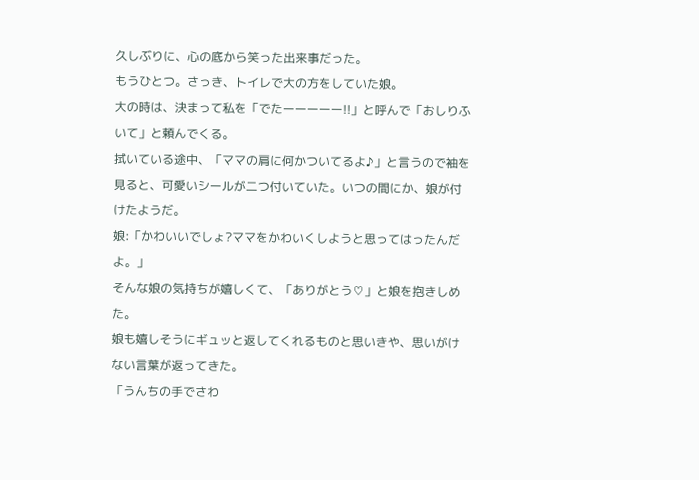久しぶりに、心の底から笑った出来事だった。
もうひとつ。さっき、トイレで大の方をしていた娘。
大の時は、決まって私を「でたーーーーー!!」と呼んで「おしりふいて」と頼んでくる。
拭いている途中、「ママの肩に何かついてるよ♪」と言うので袖を見ると、可愛いシールが二つ付いていた。いつの間にか、娘が付けたようだ。
娘:「かわいいでしょ?ママをかわいくしようと思ってはったんだよ。」
そんな娘の気持ちが嬉しくて、「ありがとう♡」と娘を抱きしめた。
娘も嬉しそうにギュッと返してくれるものと思いきや、思いがけない言葉が返ってきた。
「うんちの手でさわ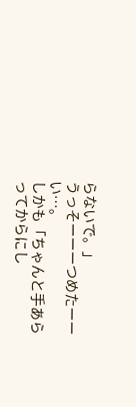らないで。」
うっそーーーつめたーーい…。
しかも「ちゃんと手あらってからにし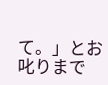て。」とお叱りまで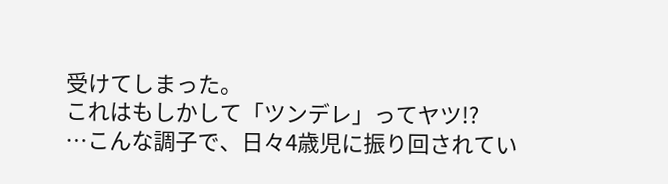受けてしまった。
これはもしかして「ツンデレ」ってヤツ!?
…こんな調子で、日々4歳児に振り回されてい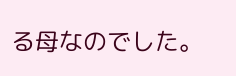る母なのでした。